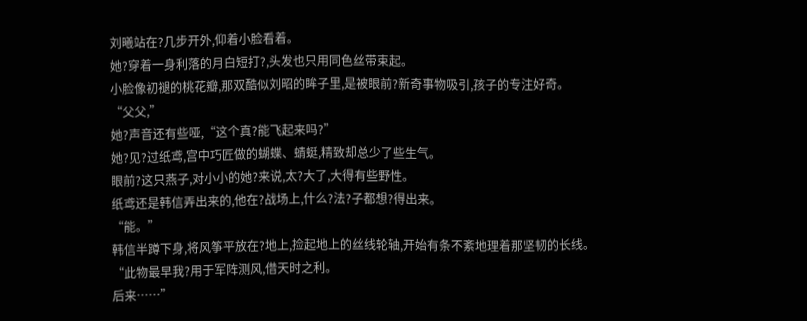刘曦站在?几步开外,仰着小脸看着。
她?穿着一身利落的月白短打?,头发也只用同色丝带束起。
小脸像初褪的桃花瓣,那双酷似刘昭的眸子里,是被眼前?新奇事物吸引,孩子的专注好奇。
“父父,”
她?声音还有些哑,“这个真?能飞起来吗?”
她?见?过纸鸢,宫中巧匠做的蝴蝶、蜻蜓,精致却总少了些生气。
眼前?这只燕子,对小小的她?来说,太?大了,大得有些野性。
纸鸢还是韩信弄出来的,他在?战场上,什么?法?子都想?得出来。
“能。”
韩信半蹲下身,将风筝平放在?地上,捡起地上的丝线轮轴,开始有条不紊地理着那坚韧的长线。
“此物最早我?用于军阵测风,借天时之利。
后来……”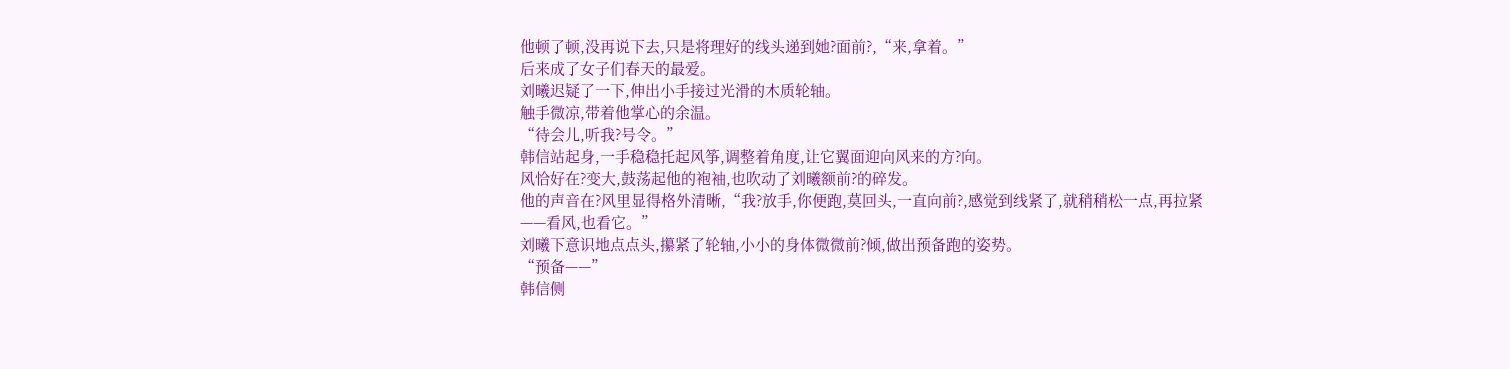他顿了顿,没再说下去,只是将理好的线头递到她?面前?,“来,拿着。”
后来成了女子们春天的最爱。
刘曦迟疑了一下,伸出小手接过光滑的木质轮轴。
触手微凉,带着他掌心的余温。
“待会儿,听我?号令。”
韩信站起身,一手稳稳托起风筝,调整着角度,让它翼面迎向风来的方?向。
风恰好在?变大,鼓荡起他的袍袖,也吹动了刘曦额前?的碎发。
他的声音在?风里显得格外清晰,“我?放手,你便跑,莫回头,一直向前?,感觉到线紧了,就稍稍松一点,再拉紧——看风,也看它。”
刘曦下意识地点点头,攥紧了轮轴,小小的身体微微前?倾,做出预备跑的姿势。
“预备——”
韩信侧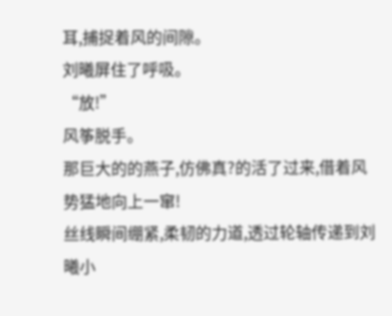耳,捕捉着风的间隙。
刘曦屏住了呼吸。
“放!”
风筝脱手。
那巨大的的燕子,仿佛真?的活了过来,借着风势猛地向上一窜!
丝线瞬间绷紧,柔韧的力道,透过轮轴传递到刘曦小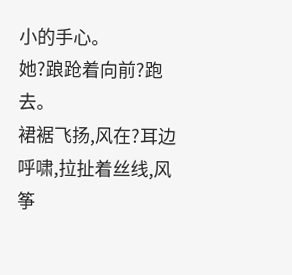小的手心。
她?踉跄着向前?跑去。
裙裾飞扬,风在?耳边呼啸,拉扯着丝线,风筝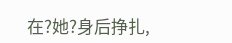在?她?身后挣扎,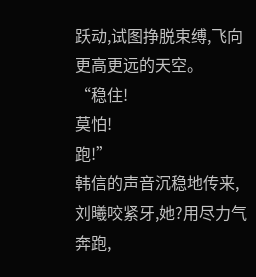跃动,试图挣脱束缚,飞向更高更远的天空。
“稳住!
莫怕!
跑!”
韩信的声音沉稳地传来,刘曦咬紧牙,她?用尽力气奔跑,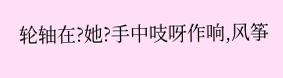轮轴在?她?手中吱呀作响,风筝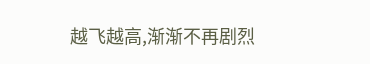越飞越高,渐渐不再剧烈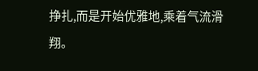挣扎,而是开始优雅地,乘着气流滑翔。